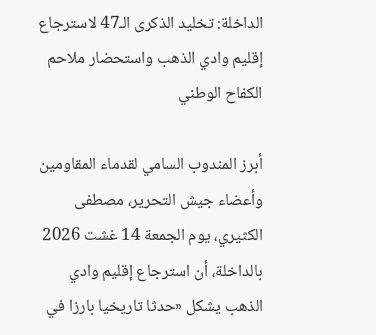الداخلة: تخليد الذكرى الـ47 لاسترجاع إقليم وادي الذهب واستحضار ملاحم الكفاح الوطني

أبرز المندوب السامي لقدماء المقاومين وأعضاء جيش التحرير، مصطفى الكثيري، يوم الجمعة 14 غشت 2026 بالداخلة، أن استرجاع إقليم وادي الذهب يشكل «حدثا تاريخيا بارزا في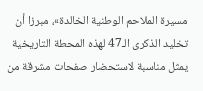مسيرة الملاحم الوطنية الخالدة»، مبرزا أن تخليد الذكرى الـ47 لهذه المحطة التاريخية يمثل مناسبة لاستحضار صفحات مشرقة من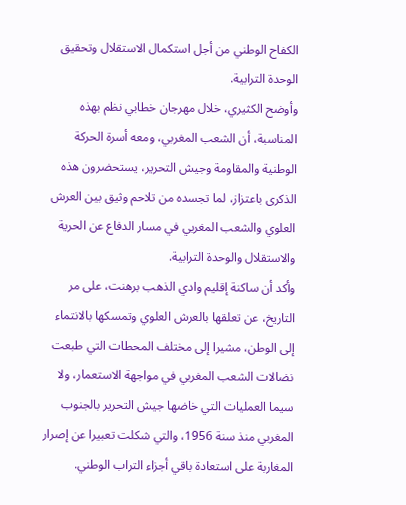الكفاح الوطني من أجل استكمال الاستقلال وتحقيق الوحدة الترابية.
وأوضح الكثيري، خلال مهرجان خطابي نظم بهذه المناسبة، أن الشعب المغربي، ومعه أسرة الحركة الوطنية والمقاومة وجيش التحرير، يستحضرون هذه الذكرى باعتزاز، لما تجسده من تلاحم وثيق بين العرش العلوي والشعب المغربي في مسار الدفاع عن الحرية والاستقلال والوحدة الترابية.
وأكد أن ساكنة إقليم وادي الذهب برهنت، على مر التاريخ، عن تعلقها بالعرش العلوي وتمسكها بالانتماء إلى الوطن، مشيرا إلى مختلف المحطات التي طبعت نضالات الشعب المغربي في مواجهة الاستعمار، ولا سيما العمليات التي خاضها جيش التحرير بالجنوب المغربي منذ سنة 1956، والتي شكلت تعبيرا عن إصرار المغاربة على استعادة باقي أجزاء التراب الوطني.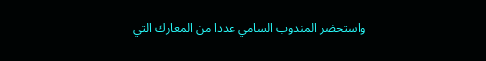واستحضر المندوب السامي عددا من المعارك التي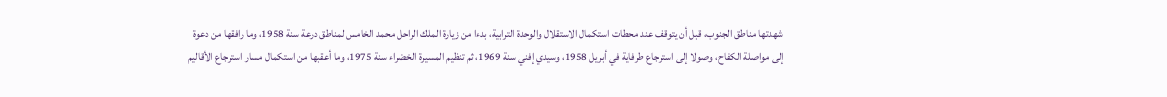شهدتها مناطق الجنوب، قبل أن يتوقف عند محطات استكمال الاستقلال والوحدة الترابية، بدءا من زيارة الملك الراحل محمد الخامس لمناطق درعة سنة 1958، وما رافقها من دعوة إلى مواصلة الكفاح، وصولا إلى استرجاع طرفاية في أبريل 1958، وسيدي إفني سنة 1969، ثم تنظيم المسيرة الخضراء سنة 1975، وما أعقبها من استكمال مسار استرجاع الأقاليم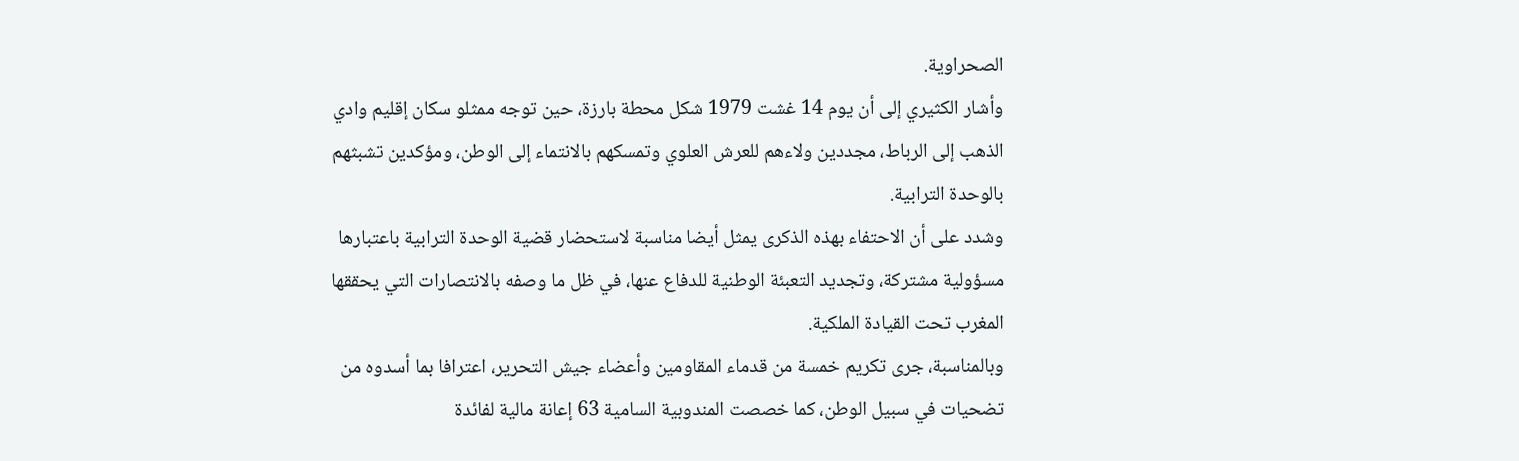الصحراوية.
وأشار الكثيري إلى أن يوم 14 غشت 1979 شكل محطة بارزة، حين توجه ممثلو سكان إقليم وادي الذهب إلى الرباط، مجددين ولاءهم للعرش العلوي وتمسكهم بالانتماء إلى الوطن، ومؤكدين تشبثهم بالوحدة الترابية.
وشدد على أن الاحتفاء بهذه الذكرى يمثل أيضا مناسبة لاستحضار قضية الوحدة الترابية باعتبارها مسؤولية مشتركة، وتجديد التعبئة الوطنية للدفاع عنها، في ظل ما وصفه بالانتصارات التي يحققها المغرب تحت القيادة الملكية.
وبالمناسبة، جرى تكريم خمسة من قدماء المقاومين وأعضاء جيش التحرير، اعترافا بما أسدوه من تضحيات في سبيل الوطن، كما خصصت المندوبية السامية 63 إعانة مالية لفائدة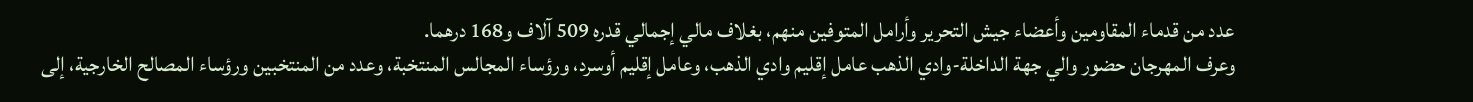عدد من قدماء المقاومين وأعضاء جيش التحرير وأرامل المتوفين منهم، بغلاف مالي إجمالي قدره 509 آلاف و168 درهما.
وعرف المهرجان حضور والي جهة الداخلة-وادي الذهب عامل إقليم وادي الذهب، وعامل إقليم أوسرد، ورؤساء المجالس المنتخبة، وعدد من المنتخبين ورؤساء المصالح الخارجية، إلى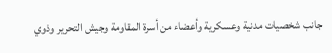جانب شخصيات مدنية وعسكرية وأعضاء من أسرة المقاومة وجيش التحرير وذوي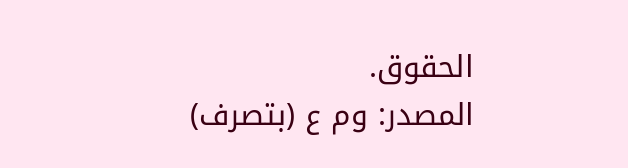الحقوق.
المصدر: وم ع (بتصرف)